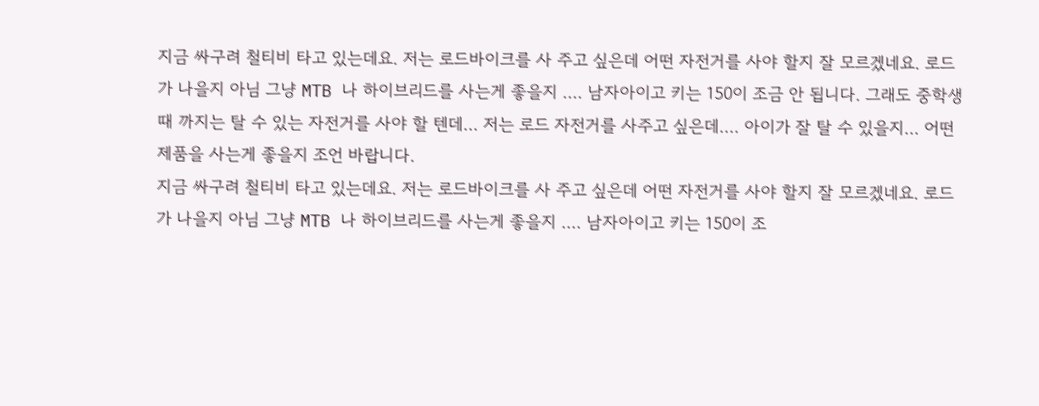지금 싸구려 철티비 타고 있는데요. 저는 로드바이크를 사 주고 싶은데 어떤 자전거를 사야 할지 잘 모르겠네요. 로드가 나을지 아님 그냥 MTB 나 하이브리드를 사는게 좋을지 .... 남자아이고 키는 150이 조금 안 됩니다. 그래도 중학생때 까지는 탈 수 있는 자전거를 사야 할 텐데... 저는 로드 자전거를 사주고 싶은데.... 아이가 잘 탈 수 있을지... 어떤 제품을 사는게 좋을지 조언 바랍니다.
지금 싸구려 철티비 타고 있는데요. 저는 로드바이크를 사 주고 싶은데 어떤 자전거를 사야 할지 잘 모르겠네요. 로드가 나을지 아님 그냥 MTB 나 하이브리드를 사는게 좋을지 .... 남자아이고 키는 150이 조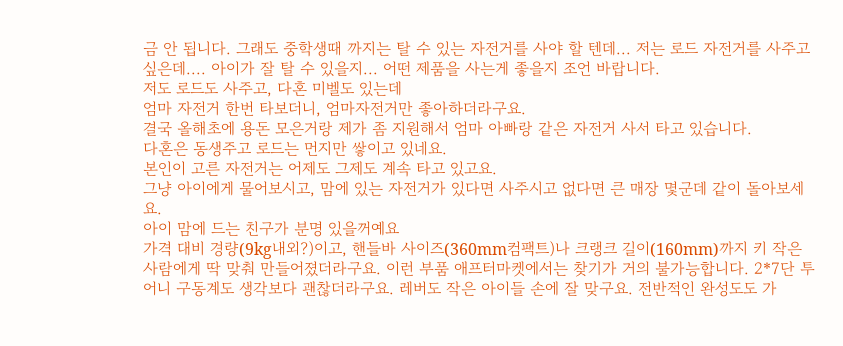금 안 됩니다. 그래도 중학생때 까지는 탈 수 있는 자전거를 사야 할 텐데... 저는 로드 자전거를 사주고 싶은데.... 아이가 잘 탈 수 있을지... 어떤 제품을 사는게 좋을지 조언 바랍니다.
저도 로드도 사주고, 다혼 미벨도 있는데
엄마 자전거 한번 타보더니, 엄마자전거만 좋아하더라구요.
결국 올해초에 용돈 모은거랑 제가 좀 지원해서 엄마 아빠랑 같은 자전거 사서 타고 있습니다.
다혼은 동생주고 로드는 먼지만 쌓이고 있네요.
본인이 고른 자전거는 어제도 그제도 계속 타고 있고요.
그냥 아이에게 물어보시고, 맘에 있는 자전거가 있다면 사주시고 없다면 큰 매장 몇군데 같이 돌아보세요.
아이 맘에 드는 친구가 분명 있을꺼예요
가격 대비 경량(9kg내외?)이고, 핸들바 사이즈(360mm컴팩트)나 크랭크 길이(160mm)까지 키 작은 사람에게 딱 맞춰 만들어졌더라구요. 이런 부품 애프터마켓에서는 찾기가 거의 불가능합니다. 2*7단 투어니 구동계도 생각보다 괜찮더라구요. 레버도 작은 아이들 손에 잘 맞구요. 전반적인 완성도도 가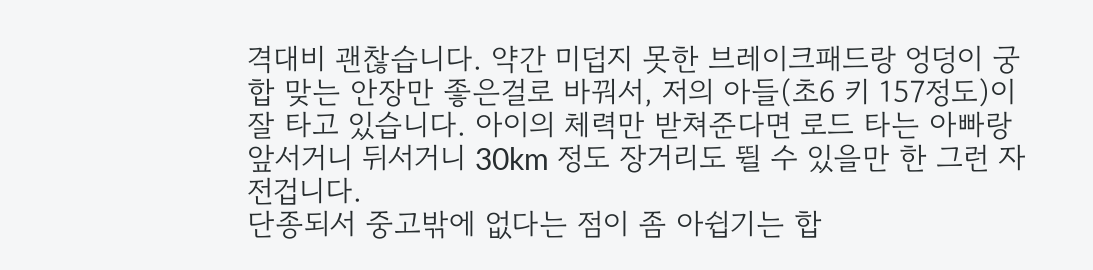격대비 괜찮습니다. 약간 미덥지 못한 브레이크패드랑 엉덩이 궁합 맞는 안장만 좋은걸로 바꿔서, 저의 아들(초6 키 157정도)이 잘 타고 있습니다. 아이의 체력만 받쳐준다면 로드 타는 아빠랑 앞서거니 뒤서거니 30km 정도 장거리도 뛸 수 있을만 한 그런 자전겁니다.
단종되서 중고밖에 없다는 점이 좀 아쉽기는 합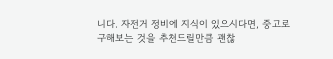니다. 자전거 정비에 지식이 있으시다면, 중고로 구해보는 것을 추천드릴만큼 괜찮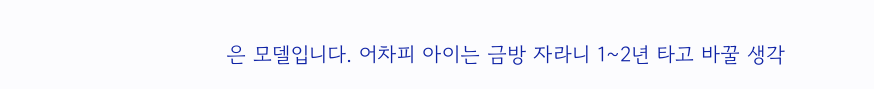은 모델입니다. 어차피 아이는 금방 자라니 1~2년 타고 바꿀 생각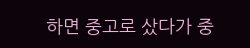하면 중고로 샀다가 중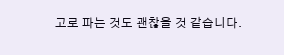고로 파는 것도 괜찮을 것 같습니다.